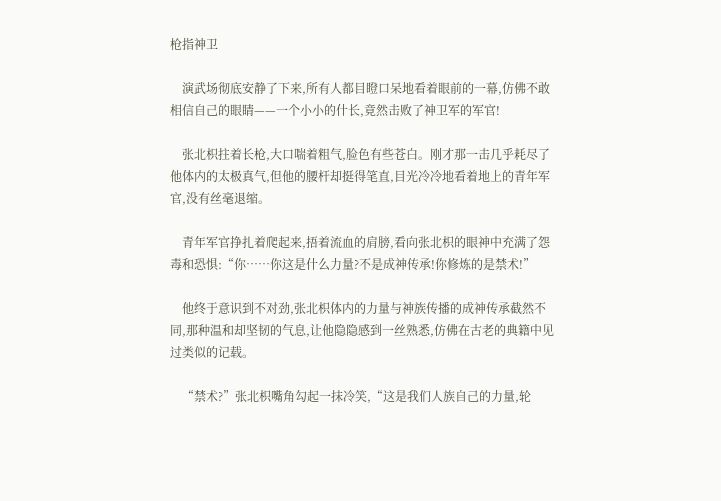枪指神卫

    演武场彻底安静了下来,所有人都目瞪口呆地看着眼前的一幕,仿佛不敢相信自己的眼睛——一个小小的什长,竟然击败了神卫军的军官!

    张北枳拄着长枪,大口喘着粗气,脸色有些苍白。刚才那一击几乎耗尽了他体内的太极真气,但他的腰杆却挺得笔直,目光冷冷地看着地上的青年军官,没有丝毫退缩。

    青年军官挣扎着爬起来,捂着流血的肩膀,看向张北枳的眼神中充满了怨毒和恐惧:“你……你这是什么力量?不是成神传承!你修炼的是禁术!”

    他终于意识到不对劲,张北枳体内的力量与神族传播的成神传承截然不同,那种温和却坚韧的气息,让他隐隐感到一丝熟悉,仿佛在古老的典籍中见过类似的记载。

    “禁术?”张北枳嘴角勾起一抹冷笑,“这是我们人族自己的力量,轮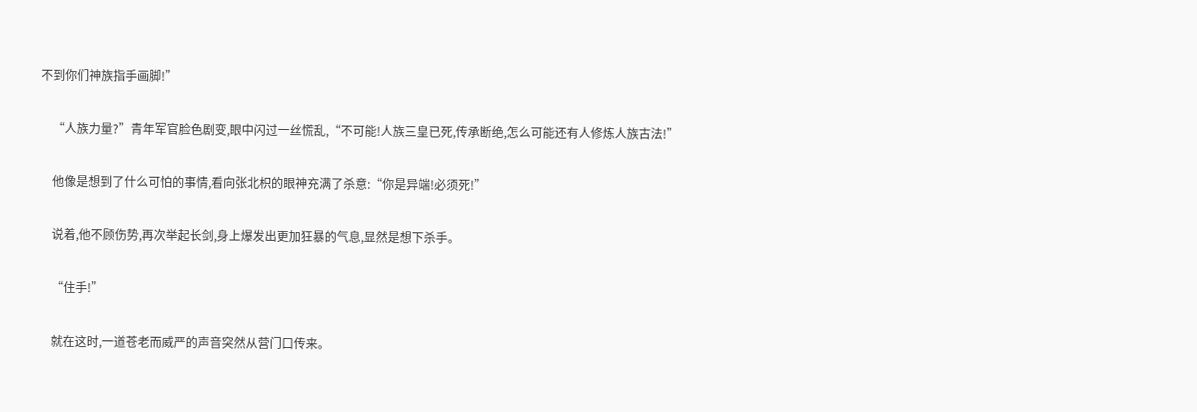不到你们神族指手画脚!”

    “人族力量?”青年军官脸色剧变,眼中闪过一丝慌乱,“不可能!人族三皇已死,传承断绝,怎么可能还有人修炼人族古法!”

    他像是想到了什么可怕的事情,看向张北枳的眼神充满了杀意:“你是异端!必须死!”

    说着,他不顾伤势,再次举起长剑,身上爆发出更加狂暴的气息,显然是想下杀手。

    “住手!”

    就在这时,一道苍老而威严的声音突然从营门口传来。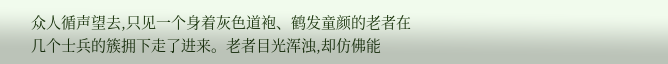众人循声望去,只见一个身着灰色道袍、鹤发童颜的老者在几个士兵的簇拥下走了进来。老者目光浑浊,却仿佛能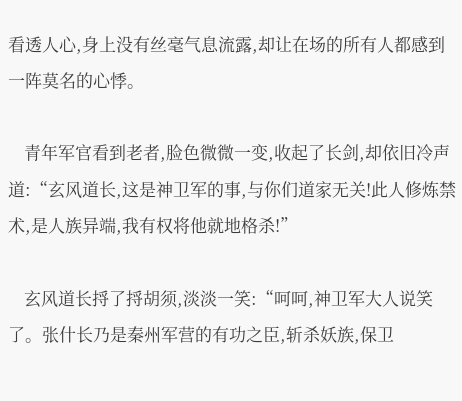看透人心,身上没有丝毫气息流露,却让在场的所有人都感到一阵莫名的心悸。

    青年军官看到老者,脸色微微一变,收起了长剑,却依旧冷声道:“玄风道长,这是神卫军的事,与你们道家无关!此人修炼禁术,是人族异端,我有权将他就地格杀!”

    玄风道长捋了捋胡须,淡淡一笑:“呵呵,神卫军大人说笑了。张什长乃是秦州军营的有功之臣,斩杀妖族,保卫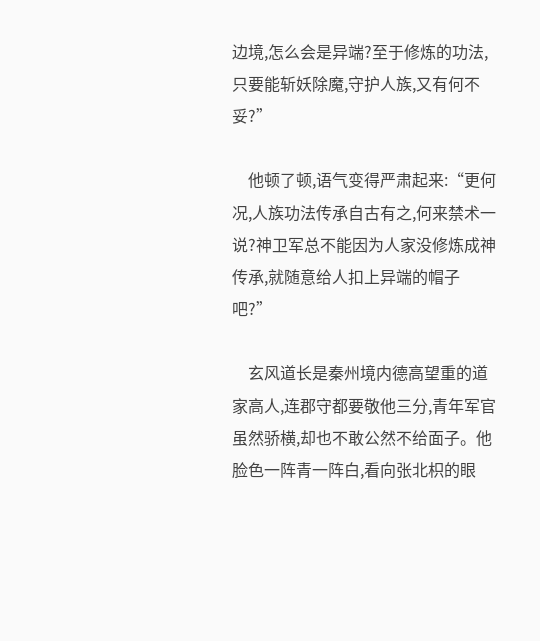边境,怎么会是异端?至于修炼的功法,只要能斩妖除魔,守护人族,又有何不妥?”

    他顿了顿,语气变得严肃起来:“更何况,人族功法传承自古有之,何来禁术一说?神卫军总不能因为人家没修炼成神传承,就随意给人扣上异端的帽子吧?”

    玄风道长是秦州境内德高望重的道家高人,连郡守都要敬他三分,青年军官虽然骄横,却也不敢公然不给面子。他脸色一阵青一阵白,看向张北枳的眼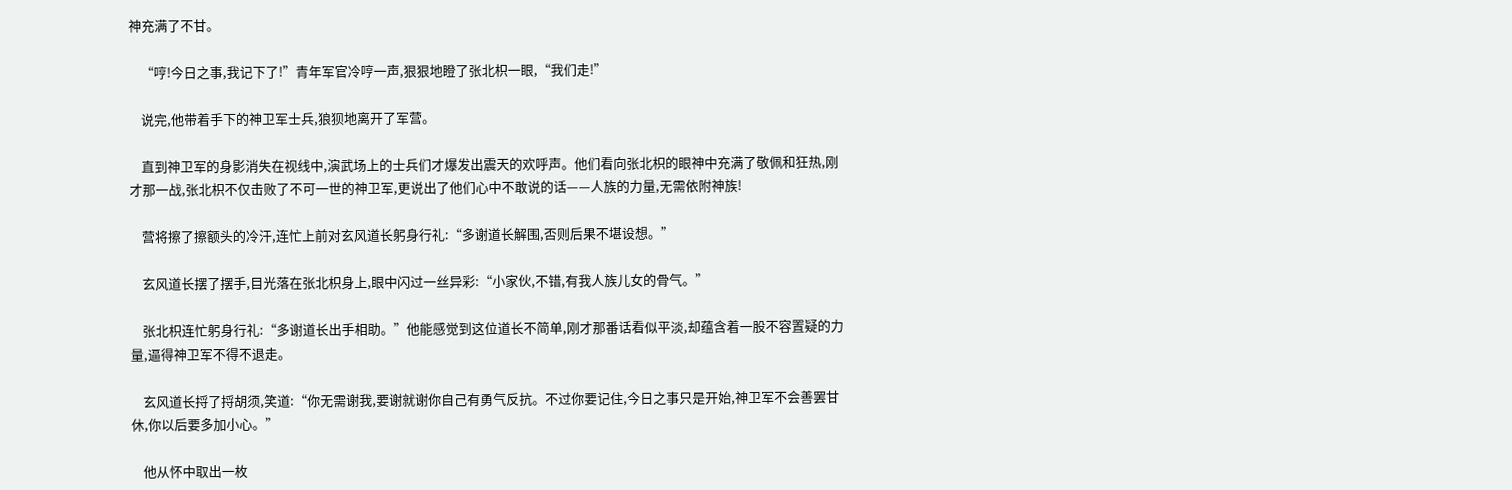神充满了不甘。

    “哼!今日之事,我记下了!”青年军官冷哼一声,狠狠地瞪了张北枳一眼,“我们走!”

    说完,他带着手下的神卫军士兵,狼狈地离开了军营。

    直到神卫军的身影消失在视线中,演武场上的士兵们才爆发出震天的欢呼声。他们看向张北枳的眼神中充满了敬佩和狂热,刚才那一战,张北枳不仅击败了不可一世的神卫军,更说出了他们心中不敢说的话——人族的力量,无需依附神族!

    营将擦了擦额头的冷汗,连忙上前对玄风道长躬身行礼:“多谢道长解围,否则后果不堪设想。”

    玄风道长摆了摆手,目光落在张北枳身上,眼中闪过一丝异彩:“小家伙,不错,有我人族儿女的骨气。”

    张北枳连忙躬身行礼:“多谢道长出手相助。”他能感觉到这位道长不简单,刚才那番话看似平淡,却蕴含着一股不容置疑的力量,逼得神卫军不得不退走。

    玄风道长捋了捋胡须,笑道:“你无需谢我,要谢就谢你自己有勇气反抗。不过你要记住,今日之事只是开始,神卫军不会善罢甘休,你以后要多加小心。”

    他从怀中取出一枚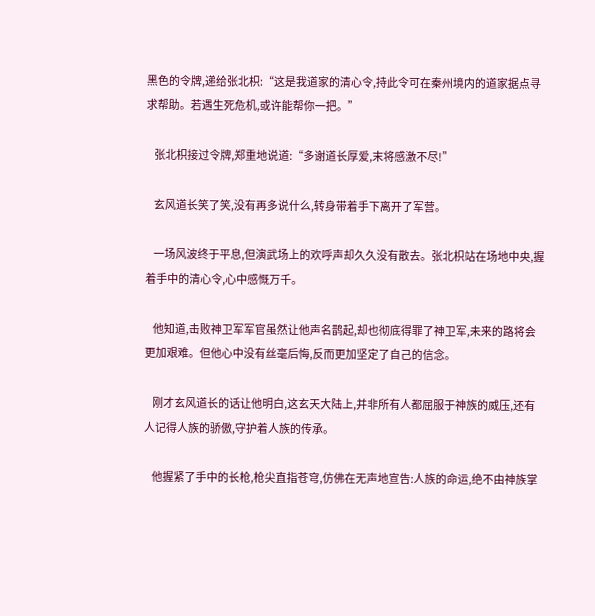黑色的令牌,递给张北枳:“这是我道家的清心令,持此令可在秦州境内的道家据点寻求帮助。若遇生死危机,或许能帮你一把。”

    张北枳接过令牌,郑重地说道:“多谢道长厚爱,末将感激不尽!”

    玄风道长笑了笑,没有再多说什么,转身带着手下离开了军营。

    一场风波终于平息,但演武场上的欢呼声却久久没有散去。张北枳站在场地中央,握着手中的清心令,心中感慨万千。

    他知道,击败神卫军军官虽然让他声名鹊起,却也彻底得罪了神卫军,未来的路将会更加艰难。但他心中没有丝毫后悔,反而更加坚定了自己的信念。

    刚才玄风道长的话让他明白,这玄天大陆上,并非所有人都屈服于神族的威压,还有人记得人族的骄傲,守护着人族的传承。

    他握紧了手中的长枪,枪尖直指苍穹,仿佛在无声地宣告:人族的命运,绝不由神族掌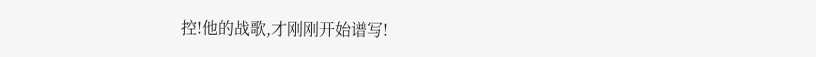控!他的战歌,才刚刚开始谱写!